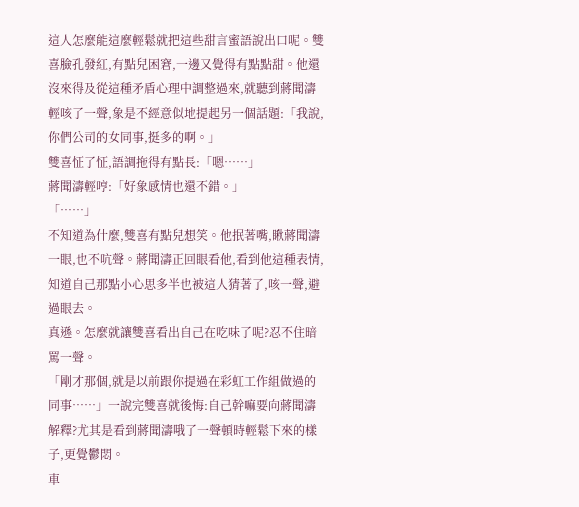這人怎麼能這麼輕鬆就把這些甜言蜜語說出口呢。雙喜臉孔發紅,有點兒困窘,一邊又覺得有點點甜。他還沒來得及從這種矛盾心理中調整過來,就聽到蔣聞濤輕咳了一聲,象是不經意似地提起另一個話題:「我說,你們公司的女同事,挺多的啊。」
雙喜怔了怔,語調拖得有點長:「嗯……」
蔣聞濤輕哼:「好象感情也還不錯。」
「……」
不知道為什麼,雙喜有點兒想笑。他抿著嘴,瞅蔣聞濤一眼,也不吭聲。蔣聞濤正回眼看他,看到他這種表情,知道自己那點小心思多半也被這人猜著了,咳一聲,避過眼去。
真遜。怎麼就讓雙喜看出自己在吃味了呢?忍不住暗罵一聲。
「剛才那個,就是以前跟你提過在彩虹工作組做過的同事……」一說完雙喜就後悔:自己幹嘛要向蔣聞濤解釋?尤其是看到蔣聞濤哦了一聲頓時輕鬆下來的樣子,更覺鬱悶。
車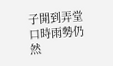子開到弄堂口時雨勢仍然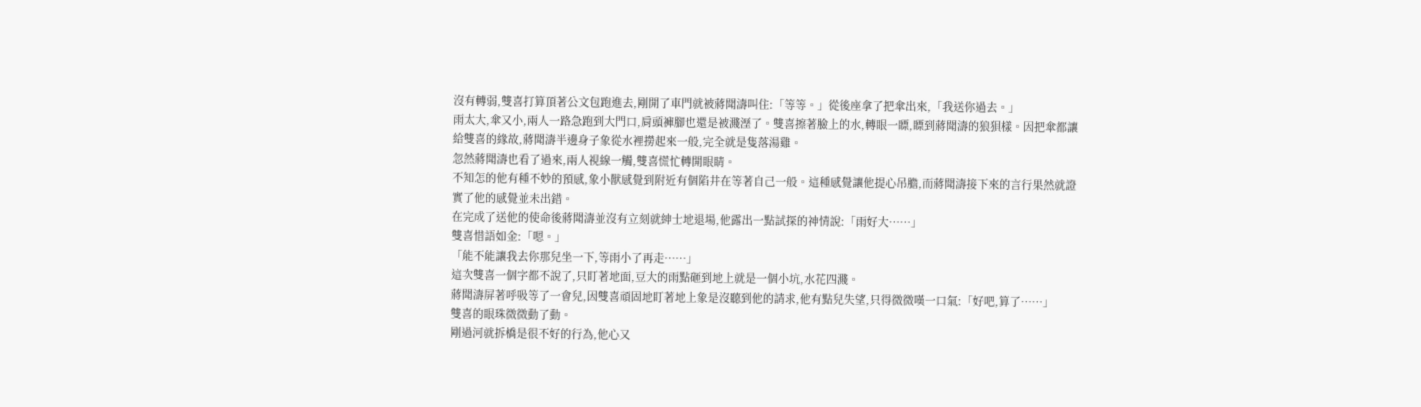沒有轉弱,雙喜打算頂著公文包跑進去,剛開了車門就被蔣聞濤叫住:「等等。」從後座拿了把傘出來,「我送你過去。」
雨太大,傘又小,兩人一路急跑到大門口,肩頭褲腳也還是被濺溼了。雙喜擦著臉上的水,轉眼一瞟,瞟到蔣聞濤的狼狽樣。因把傘都讓給雙喜的緣故,蔣聞濤半邊身子象從水裡撈起來一般,完全就是隻落湯雞。
忽然蔣聞濤也看了過來,兩人視線一觸,雙喜慌忙轉開眼睛。
不知怎的他有種不妙的預感,象小獸感覺到附近有個陷井在等著自己一般。這種感覺讓他提心吊膽,而蔣聞濤接下來的言行果然就證實了他的感覺並未出錯。
在完成了送他的使命後蔣聞濤並沒有立刻就紳士地退場,他露出一點試探的神情說:「雨好大……」
雙喜惜語如金:「嗯。」
「能不能讓我去你那兒坐一下,等雨小了再走……」
這次雙喜一個字都不說了,只盯著地面,豆大的雨點砸到地上就是一個小坑,水花四濺。
蔣聞濤屏著呼吸等了一會兒,因雙喜頑固地盯著地上象是沒聽到他的請求,他有點兒失望,只得微微嘆一口氣:「好吧,算了……」
雙喜的眼珠微微動了動。
剛過河就拆橋是很不好的行為,他心又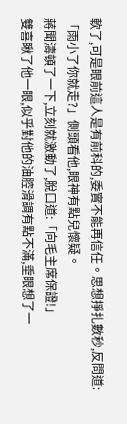軟了,可是眼前這人是有前科的,委實不能再信任。思想掙扎數秒,反問道:「雨小了你就走?」側頭看他,眼神有點兒懷疑。
蔣聞濤頓了一下,立刻就激動了,脫口道:「向毛主席保證!」
雙喜瞅了他一眼,似乎對他的油腔滑調有點不滿,垂眼想了一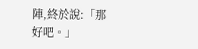陣,終於說:「那好吧。」